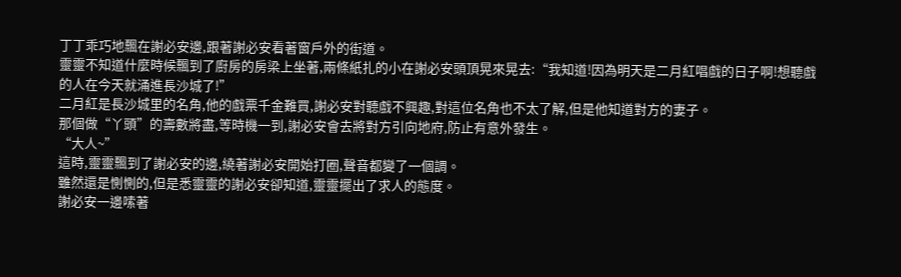丁丁乖巧地飄在謝必安邊,跟著謝必安看著窗戶外的街道。
靈靈不知道什麼時候飄到了廚房的房梁上坐著,兩條紙扎的小在謝必安頭頂晃來晃去:“我知道!因為明天是二月紅唱戲的日子啊!想聽戲的人在今天就涌進長沙城了!”
二月紅是長沙城里的名角,他的戲票千金難買,謝必安對聽戲不興趣,對這位名角也不太了解,但是他知道對方的妻子。
那個做“丫頭”的壽數將盡,等時機一到,謝必安會去將對方引向地府,防止有意外發生。
“大人~”
這時,靈靈飄到了謝必安的邊,繞著謝必安開始打圈,聲音都變了一個調。
雖然還是惻惻的,但是悉靈靈的謝必安卻知道,靈靈擺出了求人的態度。
謝必安一邊嗦著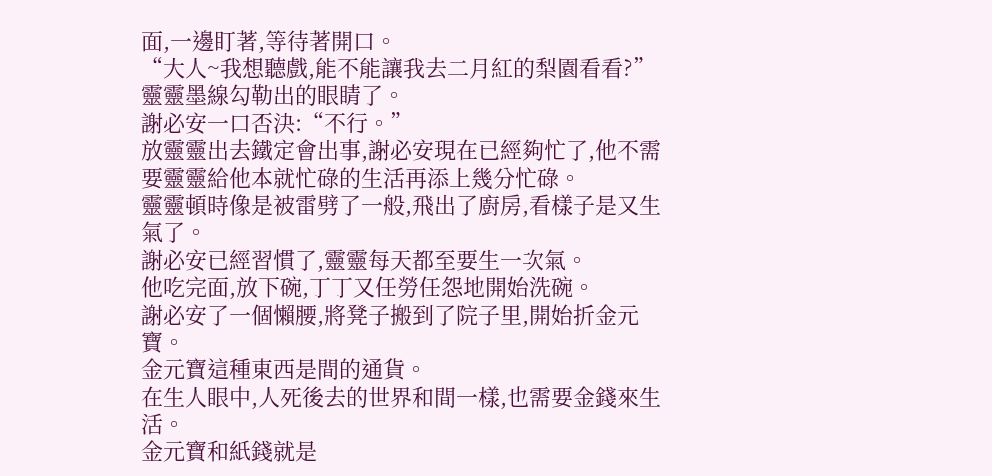面,一邊盯著,等待著開口。
“大人~我想聽戲,能不能讓我去二月紅的梨園看看?”
靈靈墨線勾勒出的眼睛了。
謝必安一口否決:“不行。”
放靈靈出去鐵定會出事,謝必安現在已經夠忙了,他不需要靈靈給他本就忙碌的生活再添上幾分忙碌。
靈靈頓時像是被雷劈了一般,飛出了廚房,看樣子是又生氣了。
謝必安已經習慣了,靈靈每天都至要生一次氣。
他吃完面,放下碗,丁丁又任勞任怨地開始洗碗。
謝必安了一個懶腰,將凳子搬到了院子里,開始折金元寶。
金元寶這種東西是間的通貨。
在生人眼中,人死後去的世界和間一樣,也需要金錢來生活。
金元寶和紙錢就是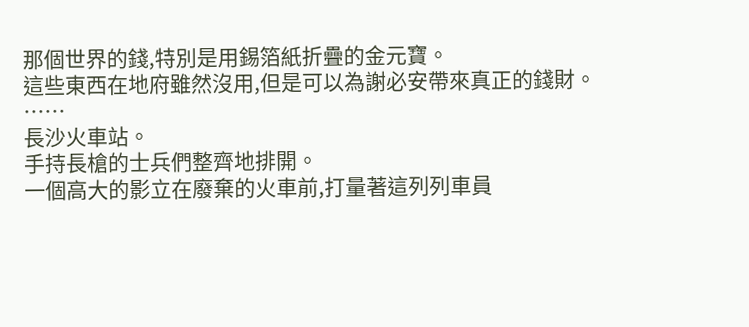那個世界的錢,特別是用錫箔紙折疊的金元寶。
這些東西在地府雖然沒用,但是可以為謝必安帶來真正的錢財。
……
長沙火車站。
手持長槍的士兵們整齊地排開。
一個高大的影立在廢棄的火車前,打量著這列列車員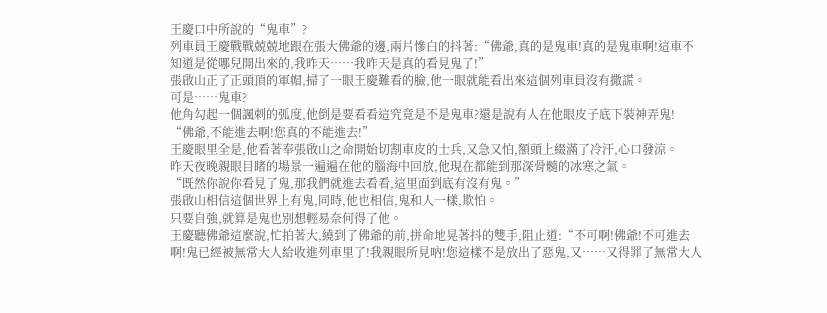王慶口中所說的“鬼車”?
列車員王慶戰戰兢兢地跟在張大佛爺的邊,兩片慘白的抖著:“佛爺,真的是鬼車!真的是鬼車啊!這車不知道是從哪兒開出來的,我昨天……我昨天是真的看見鬼了!”
張啟山正了正頭頂的軍帽,掃了一眼王慶難看的臉,他一眼就能看出來這個列車員沒有撒謊。
可是……鬼車?
他角勾起一個諷刺的弧度,他倒是要看看這究竟是不是鬼車?還是說有人在他眼皮子底下裝神弄鬼!
“佛爺,不能進去啊!您真的不能進去!”
王慶眼里全是,他看著奉張啟山之命開始切割車皮的士兵,又急又怕,額頭上綴滿了冷汗,心口發涼。
昨天夜晚親眼目睹的場景一遍遍在他的腦海中回放,他現在都能到那深骨髓的冰寒之氣。
“既然你說你看見了鬼,那我們就進去看看,這里面到底有沒有鬼。”
張啟山相信這個世界上有鬼,同時,他也相信,鬼和人一樣,欺怕。
只要自強,就算是鬼也別想輕易奈何得了他。
王慶聽佛爺這麼說,忙拍著大,繞到了佛爺的前,拼命地晃著抖的雙手,阻止道:“不可啊!佛爺!不可進去啊!鬼已經被無常大人給收進列車里了!我親眼所見吶!您這樣不是放出了惡鬼,又……又得罪了無常大人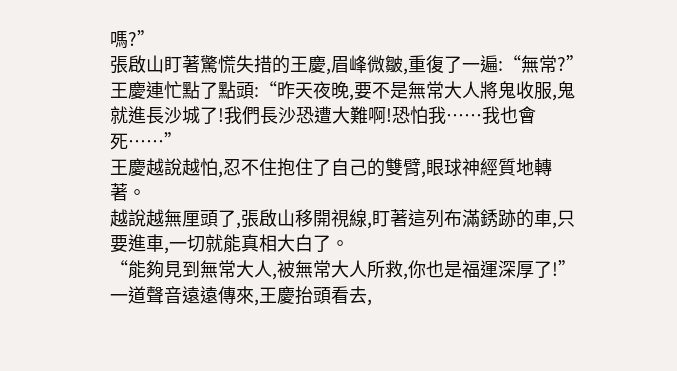嗎?”
張啟山盯著驚慌失措的王慶,眉峰微皺,重復了一遍:“無常?”
王慶連忙點了點頭:“昨天夜晚,要不是無常大人將鬼收服,鬼就進長沙城了!我們長沙恐遭大難啊!恐怕我……我也會死……”
王慶越說越怕,忍不住抱住了自己的雙臂,眼球神經質地轉著。
越說越無厘頭了,張啟山移開視線,盯著這列布滿銹跡的車,只要進車,一切就能真相大白了。
“能夠見到無常大人,被無常大人所救,你也是福運深厚了!”
一道聲音遠遠傳來,王慶抬頭看去,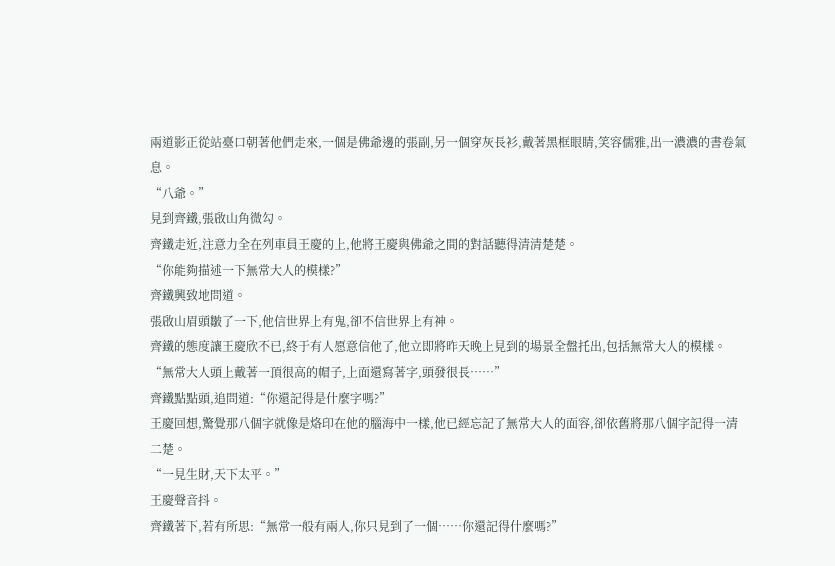兩道影正從站臺口朝著他們走來,一個是佛爺邊的張副,另一個穿灰長衫,戴著黑框眼睛,笑容儒雅,出一濃濃的書卷氣息。
“八爺。”
見到齊鐵,張啟山角微勾。
齊鐵走近,注意力全在列車員王慶的上,他將王慶與佛爺之間的對話聽得清清楚楚。
“你能夠描述一下無常大人的模樣?”
齊鐵興致地問道。
張啟山眉頭皺了一下,他信世界上有鬼,卻不信世界上有神。
齊鐵的態度讓王慶欣不已,終于有人愿意信他了,他立即將昨天晚上見到的場景全盤托出,包括無常大人的模樣。
“無常大人頭上戴著一頂很高的帽子,上面還寫著字,頭發很長……”
齊鐵點點頭,追問道:“你還記得是什麼字嗎?”
王慶回想,驚覺那八個字就像是烙印在他的腦海中一樣,他已經忘記了無常大人的面容,卻依舊將那八個字記得一清二楚。
“一見生財,天下太平。”
王慶聲音抖。
齊鐵著下,若有所思:“無常一般有兩人,你只見到了一個……你還記得什麼嗎?”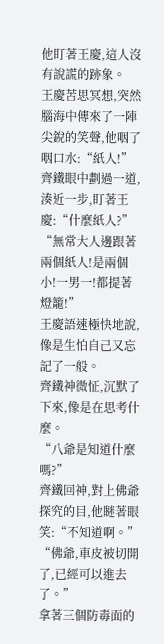他盯著王慶,這人沒有說謊的跡象。
王慶苦思冥想,突然腦海中傳來了一陣尖銳的笑聲,他咽了咽口水:“紙人!”
齊鐵眼中劃過一道,湊近一步,盯著王慶:“什麼紙人?”
“無常大人邊跟著兩個紙人!是兩個小!一男一!都提著燈籠!”
王慶語速極快地說,像是生怕自己又忘記了一般。
齊鐵神微怔,沉默了下來,像是在思考什麼。
“八爺是知道什麼嗎?”
齊鐵回神,對上佛爺探究的目,他瞇著眼笑:“不知道啊。”
“佛爺,車皮被切開了,已經可以進去了。”
拿著三個防毒面的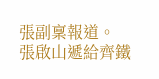張副稟報道。
張啟山遞給齊鐵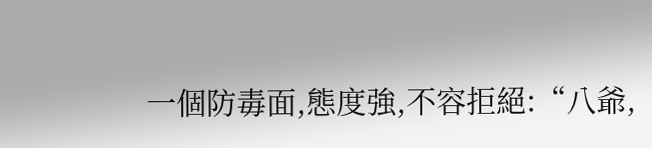一個防毒面,態度強,不容拒絕:“八爺,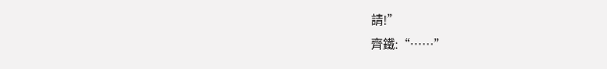請!”
齊鐵:“……”